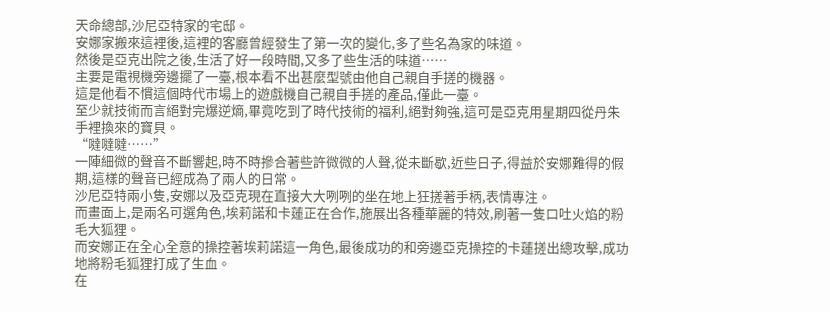天命總部,沙尼亞特家的宅邸。
安娜家搬來這裡後,這裡的客廳曾經發生了第一次的變化,多了些名為家的味道。
然後是亞克出院之後,生活了好一段時間,又多了些生活的味道……
主要是電視機旁邊擺了一臺,根本看不出甚麼型號由他自己親自手搓的機器。
這是他看不慣這個時代市場上的遊戲機自己親自手搓的產品,僅此一臺。
至少就技術而言絕對完爆逆熵,畢竟吃到了時代技術的福利,絕對夠強,這可是亞克用星期四從丹朱手裡換來的寶貝。
“噠噠噠……”
一陣細微的聲音不斷響起,時不時摻合著些許微微的人聲,從未斷歇,近些日子,得益於安娜難得的假期,這樣的聲音已經成為了兩人的日常。
沙尼亞特兩小隻,安娜以及亞克現在直接大大咧咧的坐在地上狂搓著手柄,表情專注。
而畫面上,是兩名可選角色,埃莉諾和卡蓮正在合作,施展出各種華麗的特效,刷著一隻口吐火焰的粉毛大狐狸。
而安娜正在全心全意的操控著埃莉諾這一角色,最後成功的和旁邊亞克操控的卡蓮搓出總攻擊,成功地將粉毛狐狸打成了生血。
在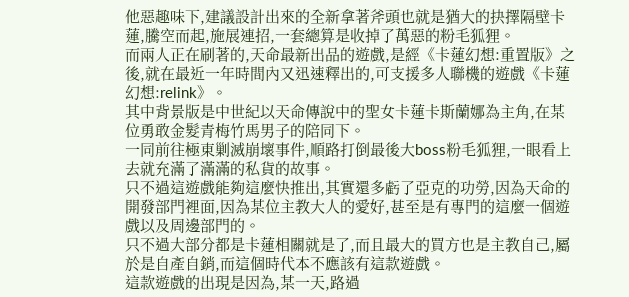他惡趣味下,建議設計出來的全新拿著斧頭也就是猶大的抉擇隔壁卡蓮,騰空而起,施展連招,一套總算是收掉了萬惡的粉毛狐狸。
而兩人正在刷著的,天命最新出品的遊戲,是經《卡蓮幻想:重置版》之後,就在最近一年時間內又迅速釋出的,可支援多人聯機的遊戲《卡蓮幻想:relink》。
其中背景版是中世紀以天命傳說中的聖女卡蓮卡斯蘭娜為主角,在某位勇敢金髮青梅竹馬男子的陪同下。
一同前往極東剿滅崩壞事件,順路打倒最後大boss粉毛狐狸,一眼看上去就充滿了滿滿的私貨的故事。
只不過這遊戲能夠這麼快推出,其實還多虧了亞克的功勞,因為天命的開發部門裡面,因為某位主教大人的愛好,甚至是有專門的這麼一個遊戲以及周邊部門的。
只不過大部分都是卡蓮相關就是了,而且最大的買方也是主教自己,屬於是自產自銷,而這個時代本不應該有這款遊戲。
這款遊戲的出現是因為,某一天,路過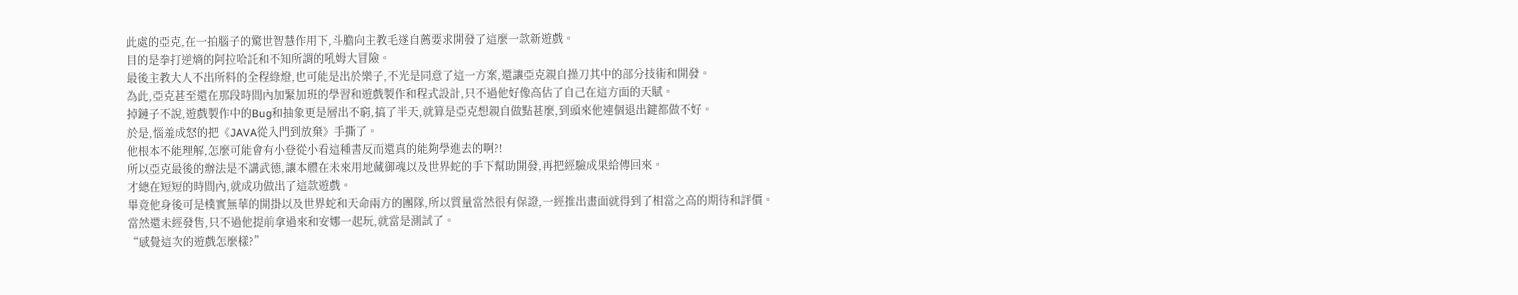此處的亞克,在一拍腦子的驚世智慧作用下,斗膽向主教毛遂自薦要求開發了這麼一款新遊戲。
目的是拳打逆熵的阿拉哈託和不知所謂的吼姆大冒險。
最後主教大人不出所料的全程綠燈,也可能是出於樂子,不光是同意了這一方案,還讓亞克親自操刀其中的部分技術和開發。
為此,亞克甚至還在那段時間內加緊加班的學習和遊戲製作和程式設計,只不過他好像高估了自己在這方面的天賦。
掉鏈子不說,遊戲製作中的Bug和抽象更是層出不窮,搞了半天,就算是亞克想親自做點甚麼,到頭來他連個退出鍵都做不好。
於是,惱羞成怒的把《JAVA從入門到放棄》手撕了。
他根本不能理解,怎麼可能會有小登從小看這種書反而還真的能夠學進去的啊?!
所以亞克最後的辦法是不講武德,讓本體在未來用地藏御魂以及世界蛇的手下幫助開發,再把經驗成果給傳回來。
才總在短短的時間內,就成功做出了這款遊戲。
畢竟他身後可是樸實無華的開掛以及世界蛇和天命兩方的團隊,所以質量當然很有保證,一經推出畫面就得到了相當之高的期待和評價。
當然還未經發售,只不過他提前拿過來和安娜一起玩,就當是測試了。
“感覺這次的遊戲怎麼樣?”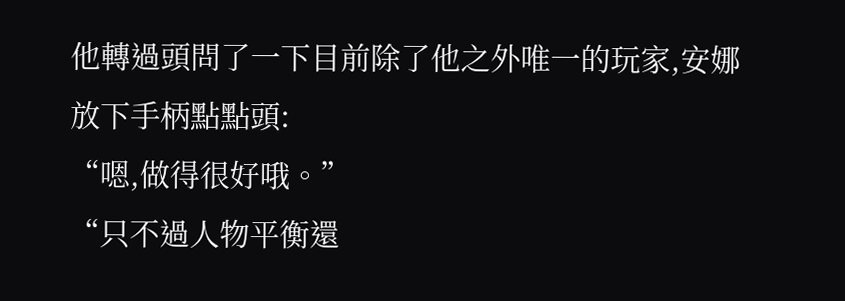他轉過頭問了一下目前除了他之外唯一的玩家,安娜放下手柄點點頭:
“嗯,做得很好哦。”
“只不過人物平衡還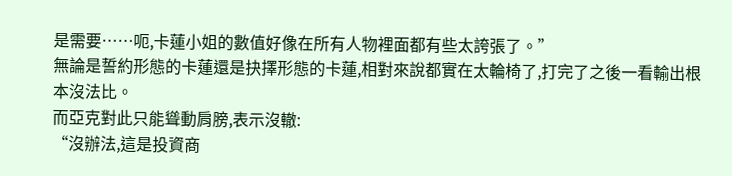是需要……呃,卡蓮小姐的數值好像在所有人物裡面都有些太誇張了。”
無論是誓約形態的卡蓮還是抉擇形態的卡蓮,相對來說都實在太輪椅了,打完了之後一看輸出根本沒法比。
而亞克對此只能聳動肩膀,表示沒轍:
“沒辦法,這是投資商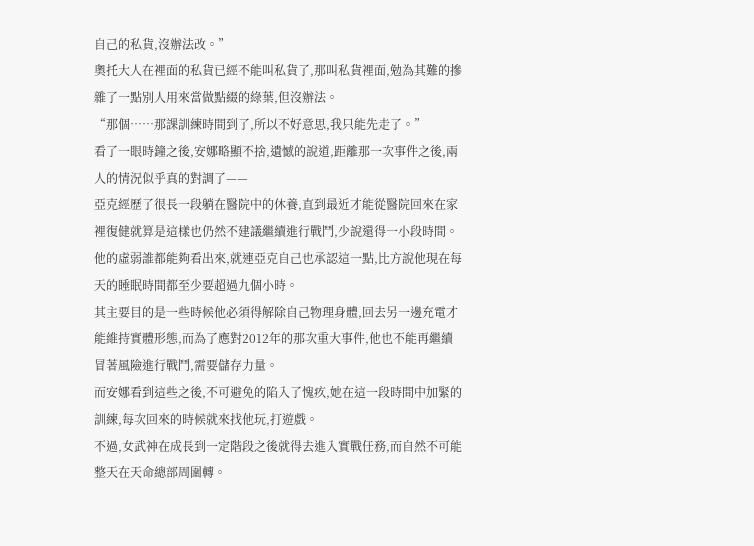自己的私貨,沒辦法改。”
奧托大人在裡面的私貨已經不能叫私貨了,那叫私貨裡面,勉為其難的摻雜了一點別人用來當做點綴的綠葉,但沒辦法。
“那個……那課訓練時間到了,所以不好意思,我只能先走了。”
看了一眼時鐘之後,安娜略顯不捨,遺憾的說道,距離那一次事件之後,兩人的情況似乎真的對調了——
亞克經歷了很長一段躺在醫院中的休養,直到最近才能從醫院回來在家裡復健就算是這樣也仍然不建議繼續進行戰鬥,少說還得一小段時間。
他的虛弱誰都能夠看出來,就連亞克自己也承認這一點,比方說他現在每天的睡眠時間都至少要超過九個小時。
其主要目的是一些時候他必須得解除自己物理身體,回去另一邊充電才能維持實體形態,而為了應對2012年的那次重大事件,他也不能再繼續冒著風險進行戰鬥,需要儲存力量。
而安娜看到這些之後,不可避免的陷入了愧疚,她在這一段時間中加緊的訓練,每次回來的時候就來找他玩,打遊戲。
不過,女武神在成長到一定階段之後就得去進入實戰任務,而自然不可能整天在天命總部周圍轉。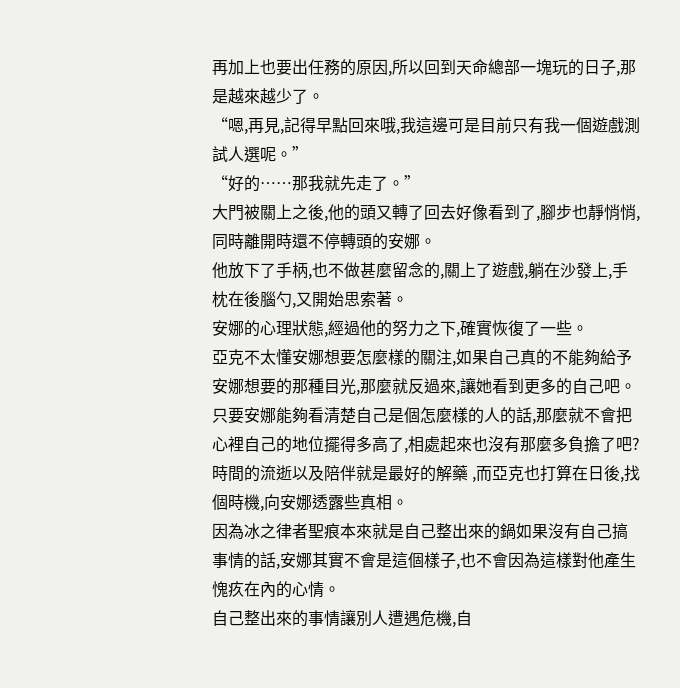再加上也要出任務的原因,所以回到天命總部一塊玩的日子,那是越來越少了。
“嗯,再見,記得早點回來哦,我這邊可是目前只有我一個遊戲測試人選呢。”
“好的……那我就先走了。”
大門被關上之後,他的頭又轉了回去好像看到了,腳步也靜悄悄,同時離開時還不停轉頭的安娜。
他放下了手柄,也不做甚麼留念的,關上了遊戲,躺在沙發上,手枕在後腦勺,又開始思索著。
安娜的心理狀態,經過他的努力之下,確實恢復了一些。
亞克不太懂安娜想要怎麼樣的關注,如果自己真的不能夠給予安娜想要的那種目光,那麼就反過來,讓她看到更多的自己吧。
只要安娜能夠看清楚自己是個怎麼樣的人的話,那麼就不會把心裡自己的地位擺得多高了,相處起來也沒有那麼多負擔了吧?
時間的流逝以及陪伴就是最好的解藥 ,而亞克也打算在日後,找個時機,向安娜透露些真相。
因為冰之律者聖痕本來就是自己整出來的鍋如果沒有自己搞事情的話,安娜其實不會是這個樣子,也不會因為這樣對他產生愧疚在內的心情。
自己整出來的事情讓別人遭遇危機,自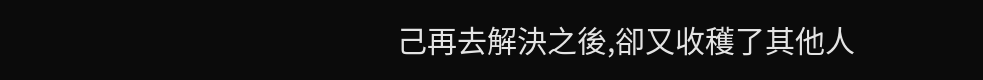己再去解決之後,卻又收穫了其他人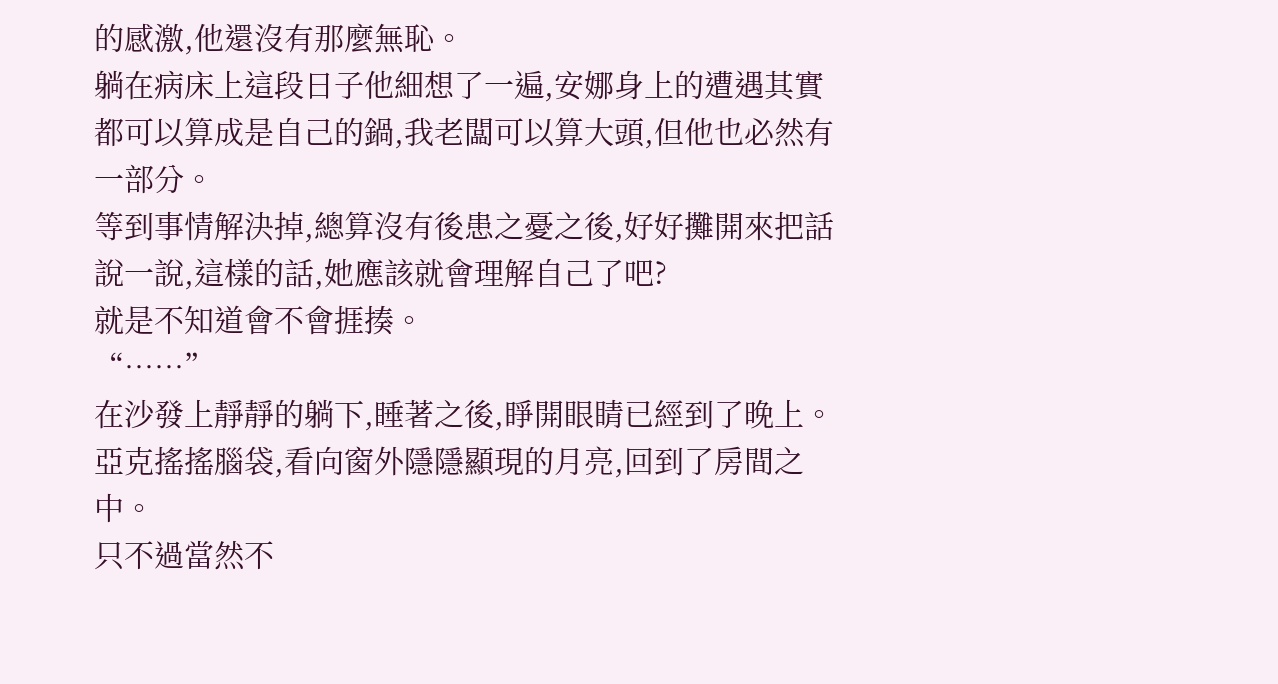的感激,他還沒有那麼無恥。
躺在病床上這段日子他細想了一遍,安娜身上的遭遇其實都可以算成是自己的鍋,我老闆可以算大頭,但他也必然有一部分。
等到事情解決掉,總算沒有後患之憂之後,好好攤開來把話說一說,這樣的話,她應該就會理解自己了吧?
就是不知道會不會捱揍。
“……”
在沙發上靜靜的躺下,睡著之後,睜開眼睛已經到了晚上。
亞克搖搖腦袋,看向窗外隱隱顯現的月亮,回到了房間之中。
只不過當然不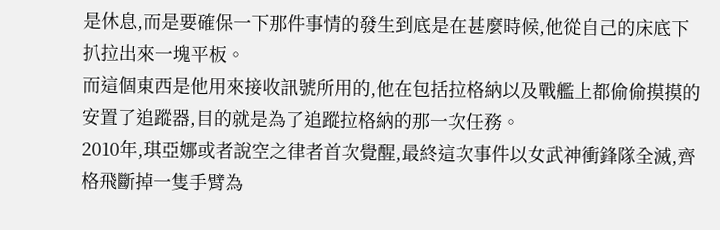是休息,而是要確保一下那件事情的發生到底是在甚麼時候,他從自己的床底下扒拉出來一塊平板。
而這個東西是他用來接收訊號所用的,他在包括拉格納以及戰艦上都偷偷摸摸的安置了追蹤器,目的就是為了追蹤拉格納的那一次任務。
2010年,琪亞娜或者說空之律者首次覺醒,最終這次事件以女武神衝鋒隊全滅,齊格飛斷掉一隻手臂為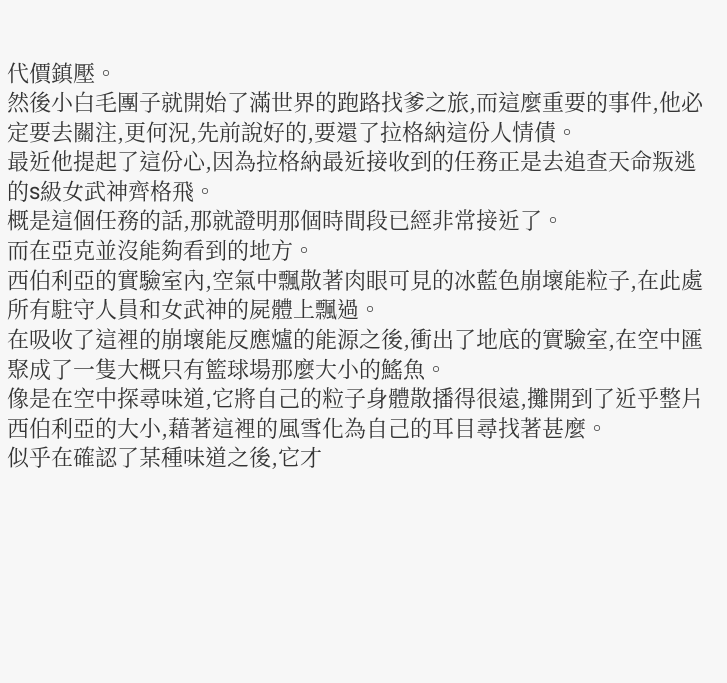代價鎮壓。
然後小白毛團子就開始了滿世界的跑路找爹之旅,而這麼重要的事件,他必定要去關注,更何況,先前說好的,要還了拉格納這份人情債。
最近他提起了這份心,因為拉格納最近接收到的任務正是去追查天命叛逃的s級女武神齊格飛。
概是這個任務的話,那就證明那個時間段已經非常接近了。
而在亞克並沒能夠看到的地方。
西伯利亞的實驗室內,空氣中飄散著肉眼可見的冰藍色崩壞能粒子,在此處所有駐守人員和女武神的屍體上飄過。
在吸收了這裡的崩壞能反應爐的能源之後,衝出了地底的實驗室,在空中匯聚成了一隻大概只有籃球場那麼大小的鰩魚。
像是在空中探尋味道,它將自己的粒子身體散播得很遠,攤開到了近乎整片西伯利亞的大小,藉著這裡的風雪化為自己的耳目尋找著甚麼。
似乎在確認了某種味道之後,它才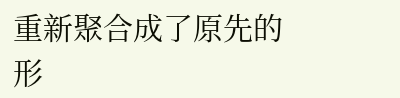重新聚合成了原先的形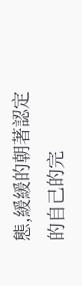態,緩緩的朝著認定的自己的完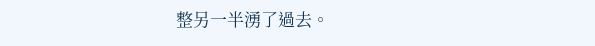整另一半湧了過去。